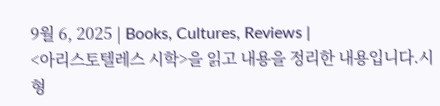9월 6, 2025 | Books, Cultures, Reviews |
<아리스토텔레스 시학>을 읽고 내용을 정리한 내용입니다.시 형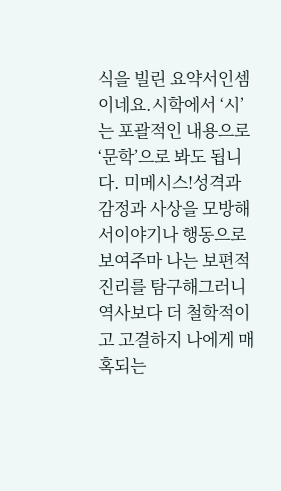식을 빌린 요약서인셈이네요.시학에서 ‘시’는 포괄적인 내용으로 ‘문학’으로 봐도 됩니다. 미메시스!성격과 감정과 사상을 모방해서이야기나 행동으로 보여주마 나는 보편적 진리를 탐구해그러니 역사보다 더 철학적이고 고결하지 나에게 매혹되는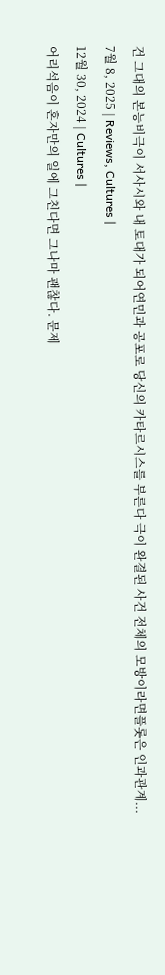건 그대의 본능비극이 서사시와 내 토대가 되어연민과 공포로 당신의 카타르시스를 부른다 극이 완결된 사건 전체의 모방이라면플롯은 인과관계...
7월 8, 2025 | Reviews, Cultures |
12월 30, 2024 | Cultures |
어리석음이 혼자만의 일에 그친다면 그나마 괜찮다. 문제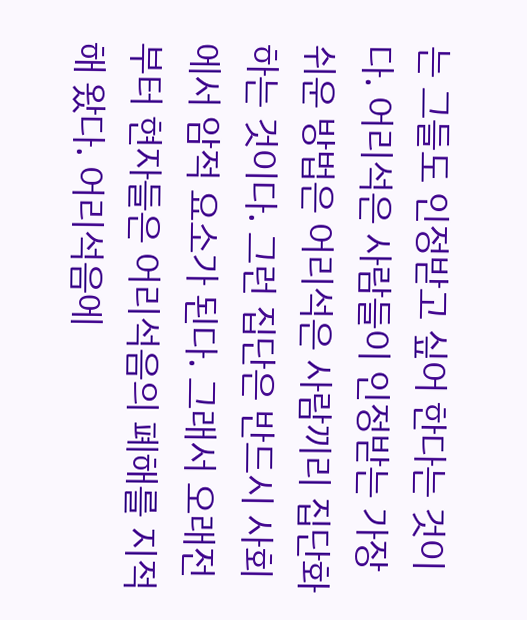는 그들도 인정받고 싶어 한다는 것이다. 어리석은 사람들이 인정받는 가장 쉬운 방법은 어리석은 사람끼리 집단화하는 것이다. 그런 집단은 반드시 사회에서 암적 요소가 된다. 그래서 오래전부터 현자들은 어리석음의 폐해를 지적해 왔다. 어리석음에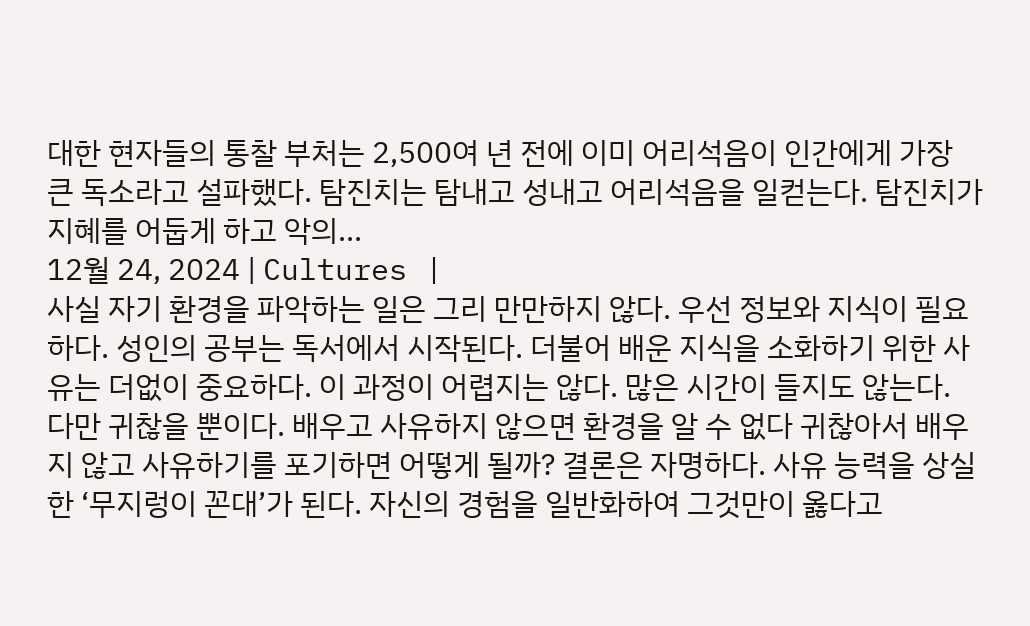대한 현자들의 통찰 부처는 2,500여 년 전에 이미 어리석음이 인간에게 가장 큰 독소라고 설파했다. 탐진치는 탐내고 성내고 어리석음을 일컫는다. 탐진치가 지혜를 어둡게 하고 악의...
12월 24, 2024 | Cultures |
사실 자기 환경을 파악하는 일은 그리 만만하지 않다. 우선 정보와 지식이 필요하다. 성인의 공부는 독서에서 시작된다. 더불어 배운 지식을 소화하기 위한 사유는 더없이 중요하다. 이 과정이 어렵지는 않다. 많은 시간이 들지도 않는다. 다만 귀찮을 뿐이다. 배우고 사유하지 않으면 환경을 알 수 없다 귀찮아서 배우지 않고 사유하기를 포기하면 어떻게 될까? 결론은 자명하다. 사유 능력을 상실한 ‘무지렁이 꼰대’가 된다. 자신의 경험을 일반화하여 그것만이 옳다고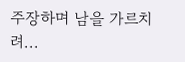주장하며 남을 가르치려...